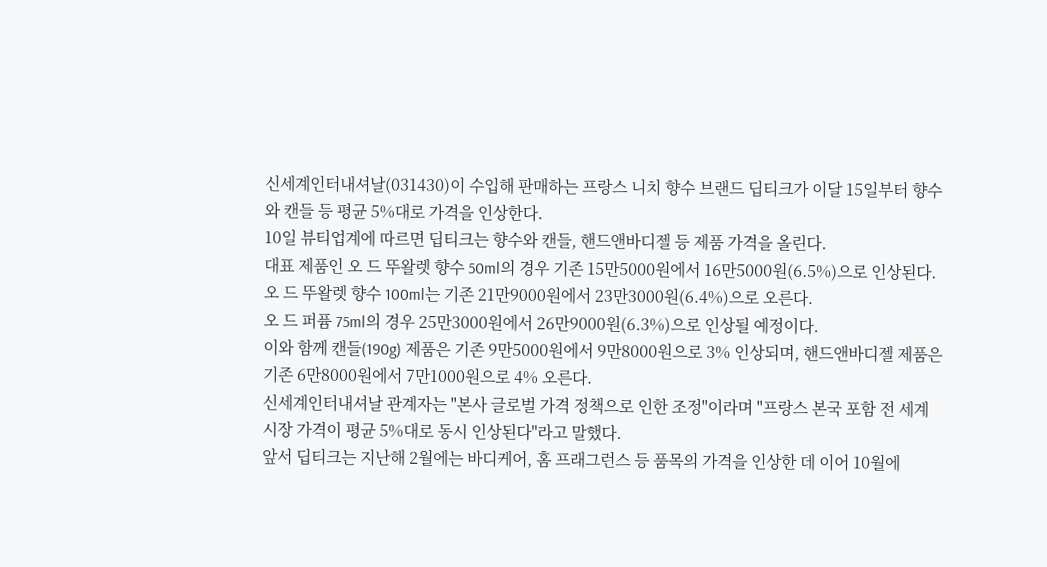신세계인터내셔날(031430)이 수입해 판매하는 프랑스 니치 향수 브랜드 딥티크가 이달 15일부터 향수와 캔들 등 평균 5%대로 가격을 인상한다.
10일 뷰티업계에 따르면 딥티크는 향수와 캔들, 핸드앤바디젤 등 제품 가격을 올린다.
대표 제품인 오 드 뚜왈렛 향수 50ml의 경우 기존 15만5000원에서 16만5000원(6.5%)으로 인상된다. 오 드 뚜왈렛 향수 100ml는 기존 21만9000원에서 23만3000원(6.4%)으로 오른다.
오 드 퍼퓸 75ml의 경우 25만3000원에서 26만9000원(6.3%)으로 인상될 예정이다.
이와 함께 캔들(190g) 제품은 기존 9만5000원에서 9만8000원으로 3% 인상되며, 핸드앤바디젤 제품은 기존 6만8000원에서 7만1000원으로 4% 오른다.
신세계인터내셔날 관계자는 "본사 글로벌 가격 정책으로 인한 조정"이라며 "프랑스 본국 포함 전 세계 시장 가격이 평균 5%대로 동시 인상된다"라고 말했다.
앞서 딥티크는 지난해 2월에는 바디케어, 홈 프래그런스 등 품목의 가격을 인상한 데 이어 10월에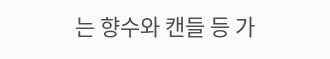는 향수와 캔들 등 가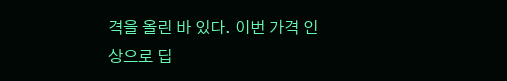격을 올린 바 있다. 이번 가격 인상으로 딥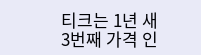티크는 1년 새 3번째 가격 인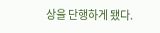상을 단행하게 됐다.